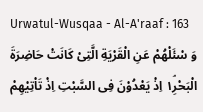Urwatul-Wusqaa - Al-A'raaf : 163
وَ سْئَلْهُمْ عَنِ الْقَرْیَةِ الَّتِیْ كَانَتْ حَاضِرَةَ الْبَحْرِ١ۘ اِذْ یَعْدُوْنَ فِی السَّبْتِ اِذْ تَاْتِیْهِمْ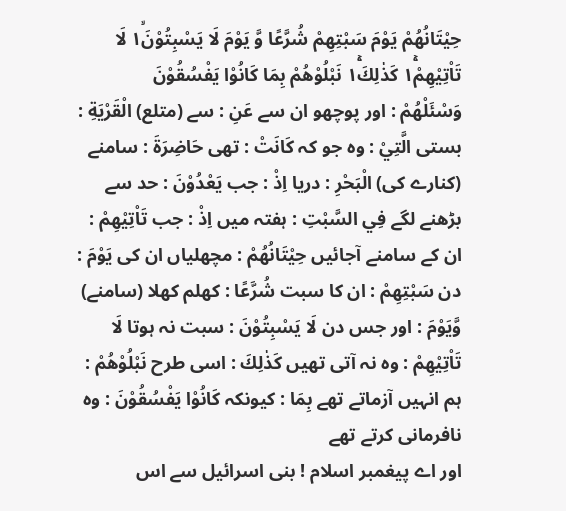حِیْتَانُهُمْ یَوْمَ سَبْتِهِمْ شُرَّعًا وَّ یَوْمَ لَا یَسْبِتُوْنَ١ۙ لَا تَاْتِیْهِمْ١ۛۚ كَذٰلِكَ١ۛۚ نَبْلُوْهُمْ بِمَا كَانُوْا یَفْسُقُوْنَ
وَسْئَلْهُمْ : اور پوچھو ان سے عَنِ : سے (متلع) الْقَرْيَةِ : بستی الَّتِيْ : وہ جو کہ كَانَتْ : تھی حَاضِرَةَ : سامنے (کنارے کی) الْبَحْرِ : دریا اِذْ : جب يَعْدُوْنَ : حد سے بڑھنے لگے فِي السَّبْتِ : ہفتہ میں اِذْ : جب تَاْتِيْهِمْ : ان کے سامنے آجائیں حِيْتَانُهُمْ : مچھلیاں ان کی يَوْمَ : دن سَبْتِهِمْ : ان کا سبت شُرَّعًا : کھلم کھلا (سامنے) وَّيَوْمَ : اور جس دن لَا يَسْبِتُوْنَ : سبت نہ ہوتا لَا تَاْتِيْهِمْ : وہ نہ آتی تھیں كَذٰلِكَ : اسی طرح نَبْلُوْهُمْ : ہم انہیں آزماتے تھے بِمَا : کیونکہ كَانُوْا يَفْسُقُوْنَ : وہ نافرمانی کرتے تھے
اور اے پیغمبر اسلام ! بنی اسرائیل سے اس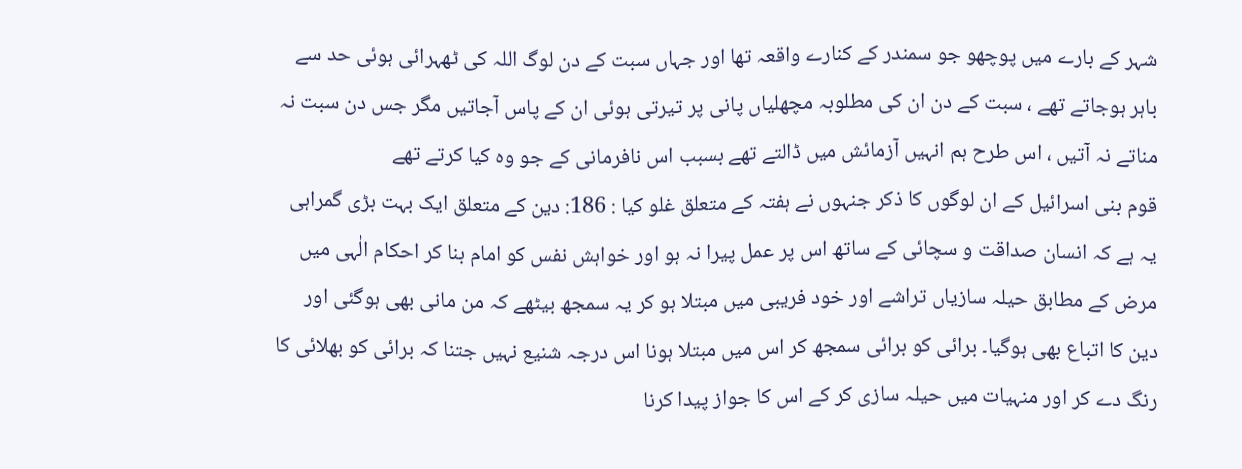شہر کے بارے میں پوچھو جو سمندر کے کنارے واقعہ تھا اور جہاں سبت کے دن لوگ اللہ کی ٹھہرائی ہوئی حد سے باہر ہوجاتے تھے ، سبت کے دن ان کی مطلوبہ مچھلیاں پانی پر تیرتی ہوئی ان کے پاس آجاتیں مگر جس دن سبت نہ مناتے نہ آتیں ، اس طرح ہم انہیں آزمائش میں ڈالتے تھے بسبب اس نافرمانی کے جو وہ کیا کرتے تھے
قوم بنی اسرائیل کے ان لوگوں کا ذکر جنہوں نے ہفتہ کے متعلق غلو کیا : 186: دین کے متعلق ایک بہت بڑی گمراہی یہ ہے کہ انسان صداقت و سچائی کے ساتھ اس پر عمل پیرا نہ ہو اور خواہش نفس کو امام بنا کر احکام الٰہی میں مرض کے مطابق حیلہ سازیاں تراشے اور خود فریبی میں مبتلا ہو کر یہ سمجھ بیٹھے کہ من مانی بھی ہوگئی اور دین کا اتباع بھی ہوگیا۔ برائی کو برائی سمجھ کر اس میں مبتلا ہونا اس درجہ شنیع نہیں جتنا کہ برائی کو بھلائی کا رنگ دے کر اور منہیات میں حیلہ سازی کر کے اس کا جواز پیدا کرنا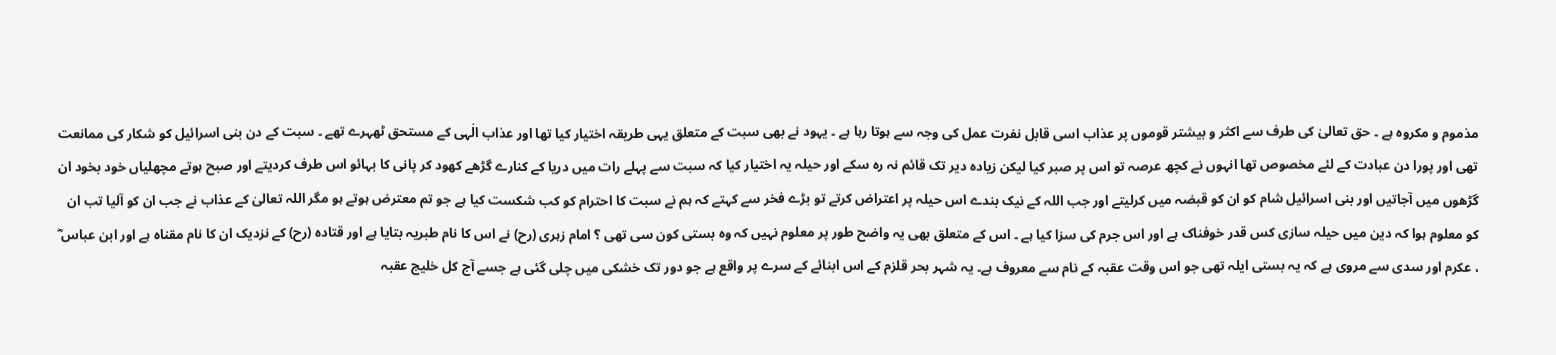مذموم و مکروہ ہے ۔ حق تعالیٰ کی طرف سے اکثر و بیشتر قوموں پر عذاب اسی قابل نفرت عمل کی وجہ سے ہوتا رہا ہے ۔ یہود نے بھی سبت کے متعلق یہی طریقہ اختیار کیا تھا اور عذاب الٰہی کے مستحق ٹھہرے تھے ۔ سبت کے دن بنی اسرائیل کو شکار کی ممانعت تھی اور پورا دن عبادت کے لئے مخصوص تھا انہوں نے کچھ عرصہ تو اس پر صبر کیا لیکن زیادہ دیر تک قائم نہ رہ سکے اور حیلہ یہ اختیار کیا کہ سبت سے پہلے رات میں دریا کے کنارے گڑھے کھود کر پانی کا بہائو اس طرف کردیتے اور صبح ہوتے مچھلیاں خود بخود ان گڑھوں میں آجاتیں اور بنی اسرائیل شام کو ان کو قبضہ میں کرلیتے اور جب اللہ کے نیک بندے اس حیلہ پر اعتراض کرتے تو بڑے فخر سے کہتے کہ ہم نے سبت کا احترام کو کب شکست کیا ہے جو تم معترض ہوتے ہو مگر اللہ تعالیٰ کے عذاب نے جب ان کو آلیا تب ان کو معلوم ہوا کہ دین میں حیلہ سازی کس قدر خوفناک ہے اور اس جرم کی سزا کیا ہے ۔ اس کے متعلق بھی یہ واضح طور پر معلوم نہیں کہ وہ بستی کون سی تھی ؟ امام زہری (رح) نے اس کا نام طبریہ بتایا ہے اور قتادہ (رح) کے نزدیک ان کا نام مقناہ ہے اور ابن عباس ؓ ، عکرم اور سدی سے مروی ہے کہ یہ بستی ایلہ تھی جو اس وقت عقبہ کے نام سے معروف ہے۔ یہ شہر بحر قلزم کے اس ابنائے کے سرے پر واقع ہے جو دور تک خشکی میں چلی گئی ہے جسے آج کل خلیج عقبہ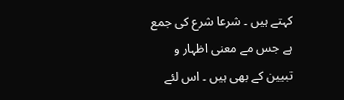کہتے ہیں ۔ شرعا شرع کی جمع ہے جس مے معنی اظہار و تبیین کے بھی ہیں ۔ اس لئے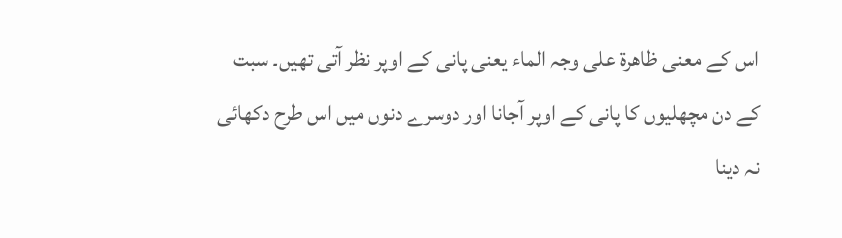اس کے معنی ظاھرۃ علی وجہ الماء یعنی پانی کے اوپر نظر آتی تھیں۔ سبت کے دن مچھلیوں کا پانی کے اوپر آجانا اور دوسرے دنوں میں اس طرح دکھائی نہ دینا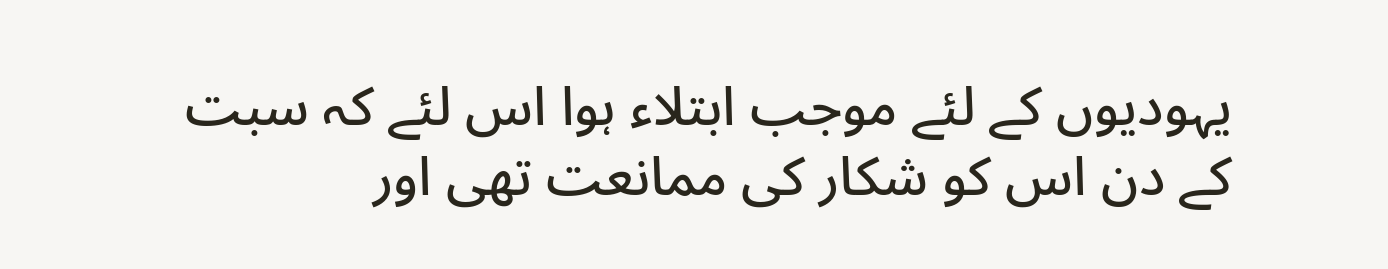یہودیوں کے لئے موجب ابتلاء ہوا اس لئے کہ سبت کے دن اس کو شکار کی ممانعت تھی اور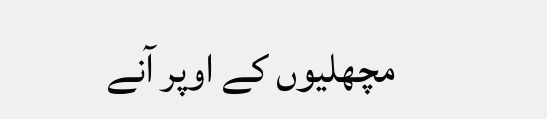مچھلیوں کے اوپر آنے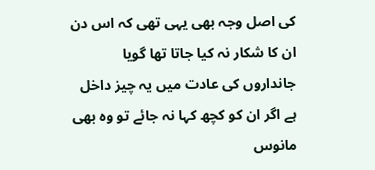کی اصل وجہ بھی یہی تھی کہ اس دن ان کا شکار نہ کیا جاتا تھا گویا جانداروں کی عادت میں یہ چیز داخل ہے اگر ان کو کچھ کہا نہ جائے تو وہ بھی مانوس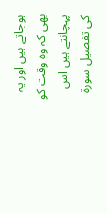ہوجاتے ہیں اور یہ بھی کہ وہ وقت کو پہچانتے ہیں اس کی تفصیل سورة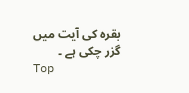بقرہ کی آیت میں گزر چکی ہے ۔
Top